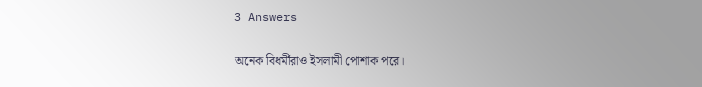3 Answers

অনেক বিধর্মীরাও ইসলামী পোশাক পরে।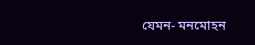যেমন- মনমোহন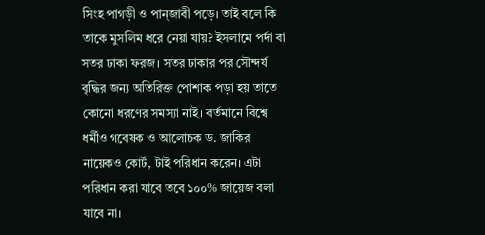সিংহ পাগড়ী ও পান্জাবী পড়ে। তাই বলে কি তাকে মুসলিম ধরে নেয়া যায়? ইসলামে পর্দা বা সতর ঢাকা ফরজ। সতর ঢাকার পর সৌন্দর্য বৃদ্ধির জন্য অতিরিক্ত পোশাক পড়া হয় তাতে কোনো ধরণের সমস্যা নাই। বর্তমানে বিশ্বে ধর্মীও গবেষক ও আলোচক ড. জাকির নায়েকও কোর্ট, টাই পরিধান করেন। এটা পরিধান করা যাবে তবে ১০০% জায়েজ বলা যাবে না।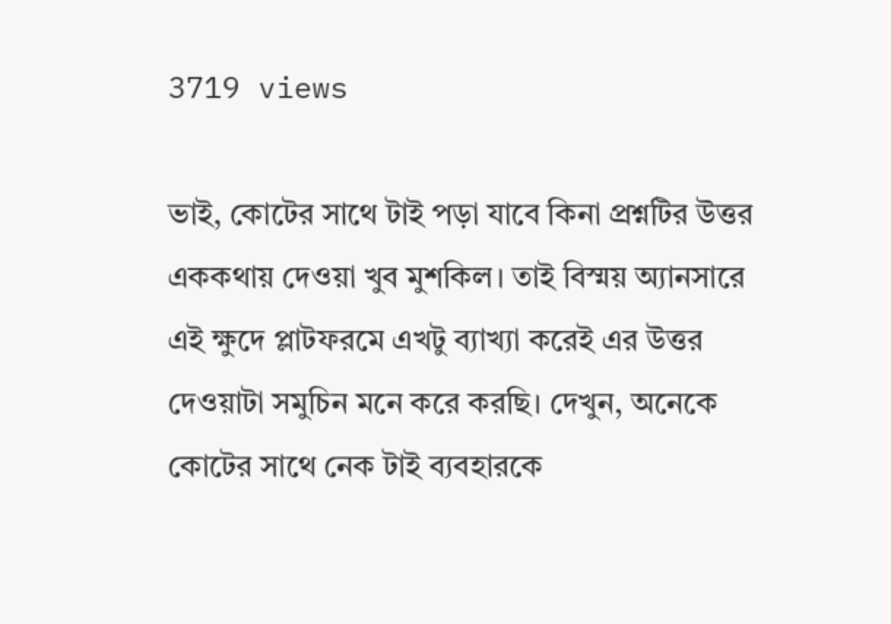3719 views

ভাই, কোটের সাথে টাই পড়া যাবে কিনা প্রশ্নটির উত্তর এককথায় দেওয়া খুব মুশকিল। তাই বিস্ময় অ্যানসারে এই ক্ষুদে প্লাটফরমে এখটু ব্যাখ্যা করেই এর উত্তর দেওয়াটা সমুচিন মনে করে করছি। দেখুন, অনেকে কোটের সাথে নেক টাই ব্যবহারকে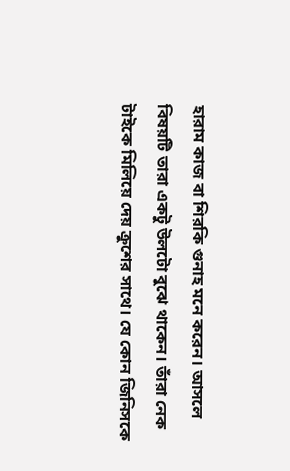হারাম কাজ বা শিরকি গুনাহ মনে করেন। আসলে বিষয়টি তারা একটু উলটো বুঝে থাকেন। তাঁরা নেক টাইকে মিলিয়ে দেয় ক্রুশের সাথে। যে কোন জিনিসকে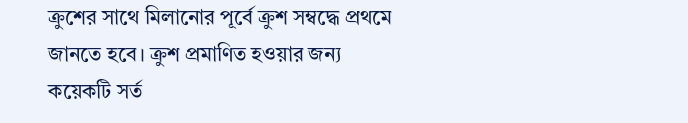ক্রুশের সাথে মিলানোর পূর্বে ক্রুশ সম্বদ্ধে প্রথমে জানতে হবে। ক্রুশ প্রমাণিত হওয়ার জন্য কয়েকটি সর্ত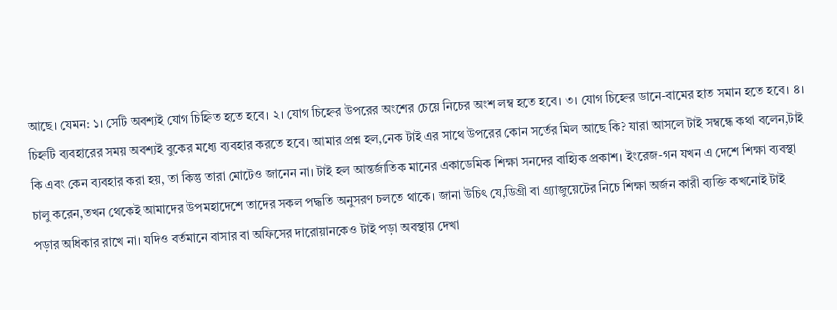আছে। যেমন: ১। সেটি অবশ্যই যোগ চিহ্নিত হতে হবে। ২। যোগ চিহ্নের উপরের অংশের চেয়ে নিচের অংশ লম্ব হতে হবে। ৩। যোগ চিহ্নের ডানে-বামের হাত সমান হতে হবে। ৪। চিহ্নটি ব্যবহারের সময় অবশ্যই বুকের মধ্যে ব্যবহার করতে হবে। আমার প্রশ্ন হল,নেক টাই এর সাথে উপরের কোন সর্তের মিল আছে কি? যারা আসলে টাই সম্বন্ধে কথা বলেন,টাই কি এবং কেন ব্যবহার করা হয়, তা কিন্তু তারা মোটেও জানেন না। টাই হল আন্তর্জাতিক মানের একাডেমিক শিক্ষা সনদের বাহ্যিক প্রকাশ। ইংরেজ-গন যখন এ দেশে শিক্ষা ব্যবস্থা চালু করেন,তখন থেকেই আমাদের উপমহাদেশে তাদের সকল পদ্ধতি অনুসরণ চলতে থাকে। জানা উচিৎ যে,ডিগ্রী বা গ্র্যাজুয়েটের নিচে শিক্ষা অর্জন কারী ব্যক্তি কখনোই টাই পড়ার অধিকার রাখে না। যদিও বর্তমানে বাসার বা অফিসের দারোয়ানকেও টাই পড়া অবস্থায় দেখা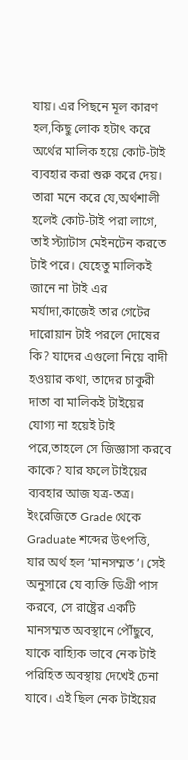যায়। এর পিছনে মূল কারণ হল,কিছু লোক হটাৎ করে অর্থের মালিক হয়ে কোট-টাই ব্যবহার করা শুরু করে দেয়। তারা মনে করে যে,অর্থশালী হলেই কোট-টাই পরা লাগে, তাই স্ট্যাটাস মেইনটেন করতে টাই পরে। যেহেতু মালিকই জানে না টাই এর মর্যাদা,কাজেই তার গেটের দারোয়ান টাই পরলে দোষের কি? যাদের এগুলো নিয়ে বাদী হওয়ার কথা, তাদের চাকুরী দাতা বা মালিকই টাইয়ের যোগ্য না হয়েই টাই পরে,তাহলে সে জিজ্ঞাসা করবে কাকে? যার ফলে টাইয়ের ব্যবহার আজ যত্র-তত্র। ইংরেজিতে Grade থেকে Graduate শব্দের উৎপত্তি, যার অর্থ হল ‘মানসম্মত’। সেই অনুসারে যে ব্যক্তি ডিগ্রী পাস করবে, সে রাষ্ট্রের একটি মানসম্মত অবস্থানে পৌঁছুবে, যাকে বাহ্যিক ভাবে নেক টাই পরিহিত অবস্থায় দেখেই চেনা যাবে। এই ছিল নেক টাইয়ের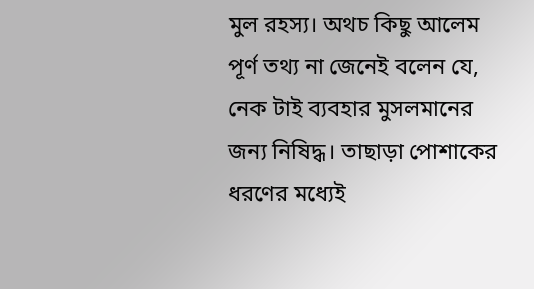মুল রহস্য। অথচ কিছু আলেম পূর্ণ তথ্য না জেনেই বলেন যে, নেক টাই ব্যবহার মুসলমানের জন্য নিষিদ্ধ। তাছাড়া পোশাকের ধরণের মধ্যেই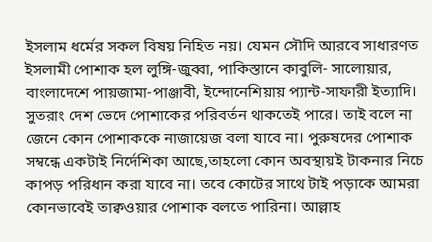ইসলাম ধর্মের সকল বিষয় নিহিত নয়। যেমন সৌদি আরবে সাধারণত ইসলামী পোশাক হল লুঙ্গি-জুব্বা, পাকিস্তানে কাবুলি- সালোয়ার, বাংলাদেশে পায়জামা-পাঞ্জাবী, ইন্দোনেশিয়ায় প্যান্ট-সাফারী ইত্যাদি। সুতরাং দেশ ভেদে পোশাকের পরিবর্তন থাকতেই পারে। তাই বলে না জেনে কোন পোশাককে নাজায়েজ বলা যাবে না। পুরুষদের পোশাক সম্বন্ধে একটাই নির্দেশিকা আছে,তাহলো কোন অবস্থায়ই টাকনার নিচে কাপড় পরিধান করা যাবে না। তবে কোটের সাথে টাই পড়াকে আমরা কোনভাবেই তাক্বওয়ার পোশাক বলতে পারিনা। আল্লাহ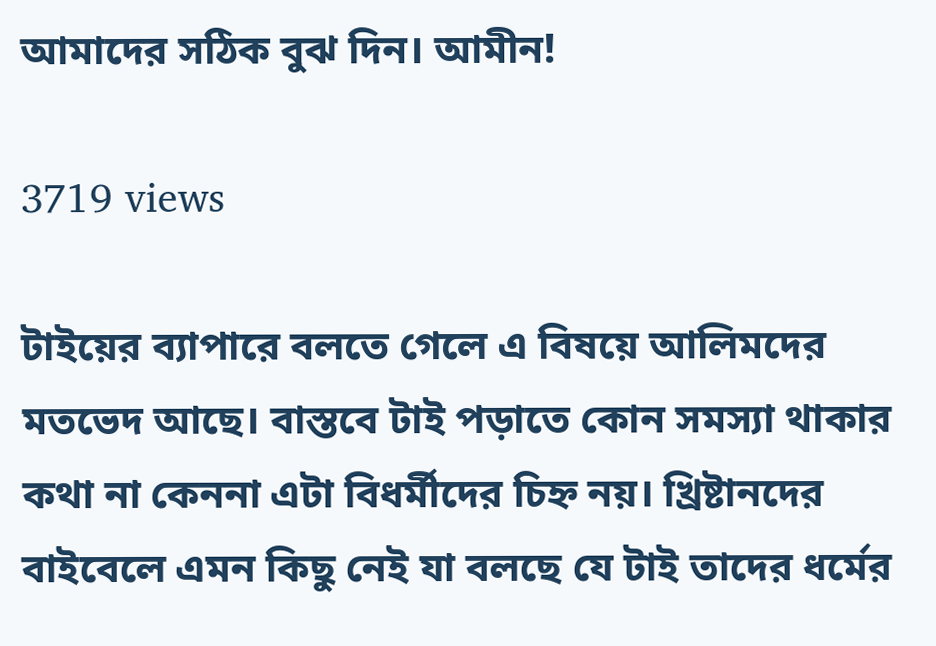আমাদের সঠিক বুঝ দিন। আমীন!

3719 views

টাইয়ের ব্যাপারে বলতে গেলে এ বিষয়ে আলিমদের মতভেদ আছে। বাস্তবে টাই পড়াতে কোন সমস্যা থাকার কথা না কেননা এটা বিধর্মীদের চিহ্ন নয়। খ্রিষ্টানদের বাইবেলে এমন কিছু নেই যা বলছে যে টাই তাদের ধর্মের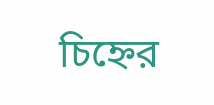চিহ্নের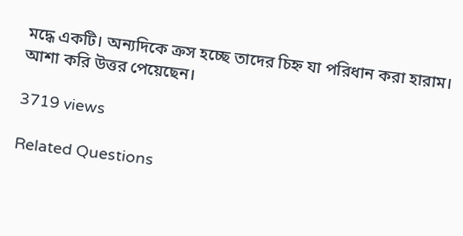মদ্ধে একটি। অন্যদিকে ক্রস হচ্ছে তাদের চিহ্ন যা পরিধান করা হারাম। আশা করি উত্তর পেয়েছেন।

3719 views

Related Questions